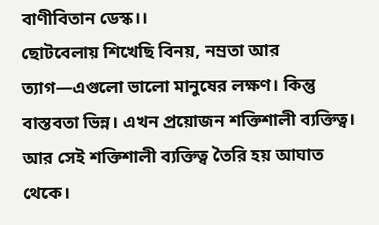বাণীবিতান ডেস্ক।।
ছোটবেলায় শিখেছি বিনয়, নম্রতা আর ত্যাগ—এগুলো ভালো মানুষের লক্ষণ। কিন্তু বাস্তবতা ভিন্ন। এখন প্রয়োজন শক্তিশালী ব্যক্তিত্ব। আর সেই শক্তিশালী ব্যক্তিত্ব তৈরি হয় আঘাত থেকে।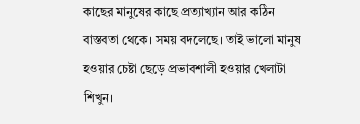কাছের মানুষের কাছে প্রত্যাখ্যান আর কঠিন বাস্তবতা থেকে। সময় বদলেছে। তাই ভালো মানুষ হওয়ার চেষ্টা ছেড়ে প্রভাবশালী হওয়ার খেলাটা শিখুন।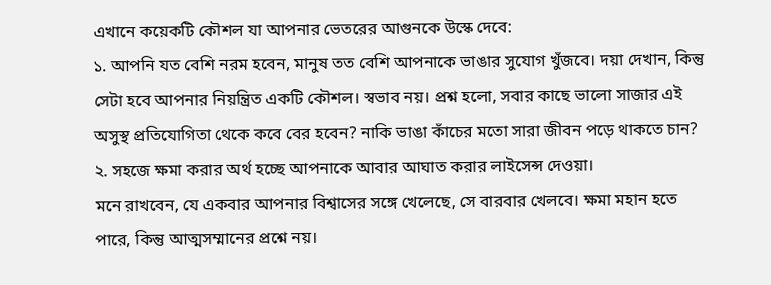এখানে কয়েকটি কৌশল যা আপনার ভেতরের আগুনকে উস্কে দেবে:
১. আপনি যত বেশি নরম হবেন, মানুষ তত বেশি আপনাকে ভাঙার সুযোগ খুঁজবে। দয়া দেখান, কিন্তু সেটা হবে আপনার নিয়ন্ত্রিত একটি কৌশল। স্বভাব নয়। প্রশ্ন হলো, সবার কাছে ভালো সাজার এই অসুস্থ প্রতিযোগিতা থেকে কবে বের হবেন? নাকি ভাঙা কাঁচের মতো সারা জীবন পড়ে থাকতে চান?
২. সহজে ক্ষমা করার অর্থ হচ্ছে আপনাকে আবার আঘাত করার লাইসেন্স দেওয়া।
মনে রাখবেন, যে একবার আপনার বিশ্বাসের সঙ্গে খেলেছে, সে বারবার খেলবে। ক্ষমা মহান হতে পারে, কিন্তু আত্মসম্মানের প্রশ্নে নয়।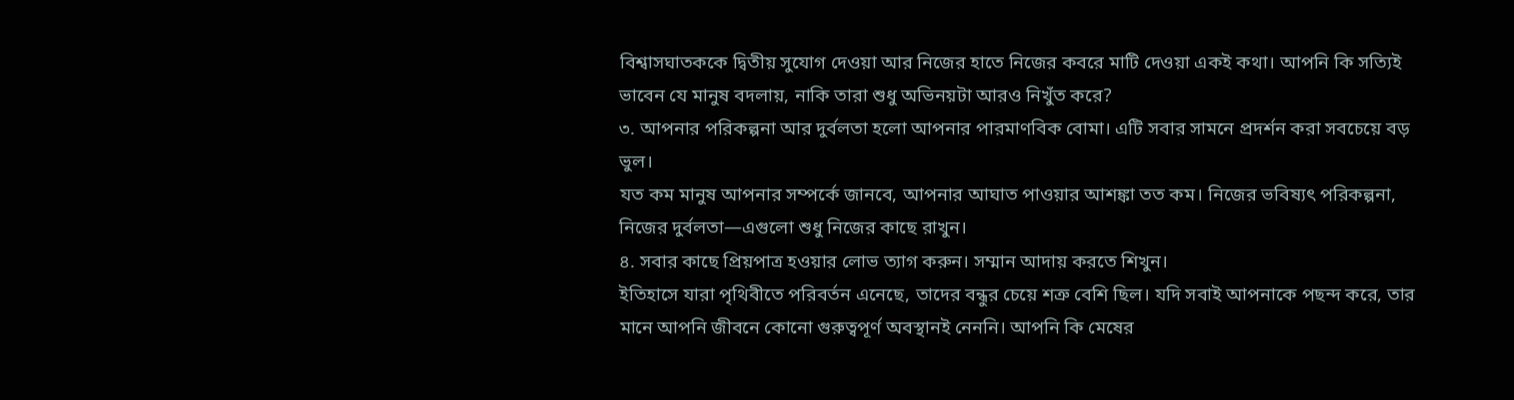বিশ্বাসঘাতককে দ্বিতীয় সুযোগ দেওয়া আর নিজের হাতে নিজের কবরে মাটি দেওয়া একই কথা। আপনি কি সত্যিই ভাবেন যে মানুষ বদলায়, নাকি তারা শুধু অভিনয়টা আরও নিখুঁত করে?
৩. আপনার পরিকল্পনা আর দুর্বলতা হলো আপনার পারমাণবিক বোমা। এটি সবার সামনে প্রদর্শন করা সবচেয়ে বড় ভুল।
যত কম মানুষ আপনার সম্পর্কে জানবে, আপনার আঘাত পাওয়ার আশঙ্কা তত কম। নিজের ভবিষ্যৎ পরিকল্পনা, নিজের দুর্বলতা—এগুলো শুধু নিজের কাছে রাখুন।
৪. সবার কাছে প্রিয়পাত্র হওয়ার লোভ ত্যাগ করুন। সম্মান আদায় করতে শিখুন।
ইতিহাসে যারা পৃথিবীতে পরিবর্তন এনেছে, তাদের বন্ধুর চেয়ে শত্রু বেশি ছিল। যদি সবাই আপনাকে পছন্দ করে, তার মানে আপনি জীবনে কোনো গুরুত্বপূর্ণ অবস্থানই নেননি। আপনি কি মেষের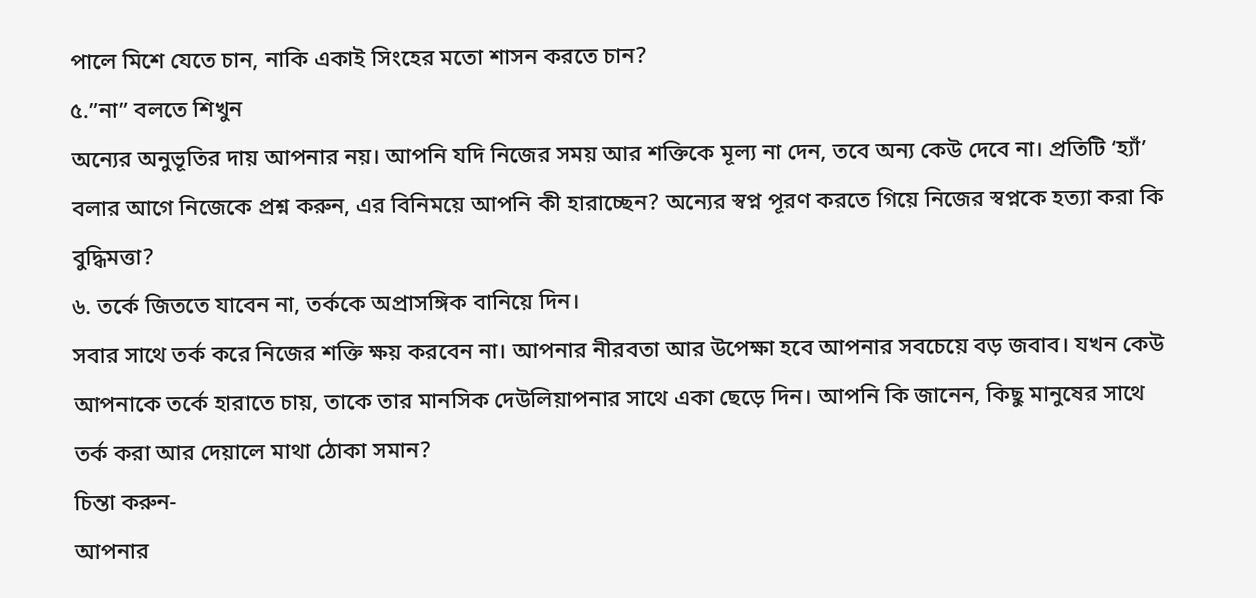পালে মিশে যেতে চান, নাকি একাই সিংহের মতো শাসন করতে চান?
৫.”না” বলতে শিখুন
অন্যের অনুভূতির দায় আপনার নয়। আপনি যদি নিজের সময় আর শক্তিকে মূল্য না দেন, তবে অন্য কেউ দেবে না। প্রতিটি ‘হ্যাঁ’ বলার আগে নিজেকে প্রশ্ন করুন, এর বিনিময়ে আপনি কী হারাচ্ছেন? অন্যের স্বপ্ন পূরণ করতে গিয়ে নিজের স্বপ্নকে হত্যা করা কি বুদ্ধিমত্তা?
৬. তর্কে জিততে যাবেন না, তর্ককে অপ্রাসঙ্গিক বানিয়ে দিন।
সবার সাথে তর্ক করে নিজের শক্তি ক্ষয় করবেন না। আপনার নীরবতা আর উপেক্ষা হবে আপনার সবচেয়ে বড় জবাব। যখন কেউ আপনাকে তর্কে হারাতে চায়, তাকে তার মানসিক দেউলিয়াপনার সাথে একা ছেড়ে দিন। আপনি কি জানেন, কিছু মানুষের সাথে তর্ক করা আর দেয়ালে মাথা ঠোকা সমান?
চিন্তা করুন-
আপনার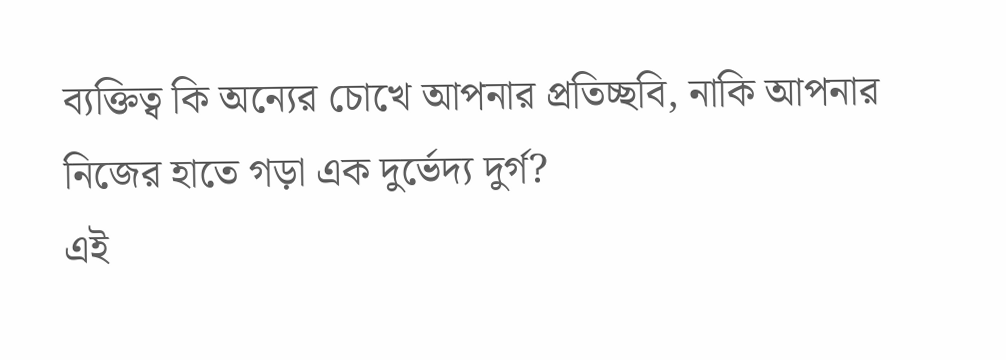ব্যক্তিত্ব কি অন্যের চোখে আপনার প্রতিচ্ছবি, নাকি আপনার নিজের হাতে গড়া এক দুর্ভেদ্য দুর্গ?
এই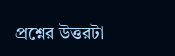প্রশ্নের উত্তরটা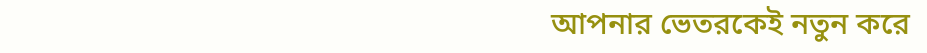আপনার ভেতরকেই নতুন করে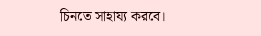চিনতে সাহায্য করবে।